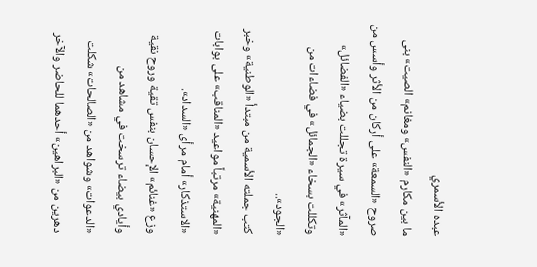عبده الأسمري
ما بين مكارم «النفس» ومغانم» الصيت» بنى صروح «السمعة» على أركان من الأثر وأسس من «المآثر» في سيرة تجللت بضياء «الفضائل» وتكللت بسخاء «الجمائل» في فضاءات من «الجود»..
كتب جملته الأسمية من مبتدأ «الوطنية» وخبر «المهنية» مرتباً مواعيد «المناقب» على بوابات «الاستذكار» أمام مرأى «السداد».
وزع «غنائم» الإحسان بنفس تقية وروح نقية وأيادي بيضاء ترسخت في مشاهد من «الدعوات» وشواهد من «الصالحات» شكلت دهرين من «البراهين» أحدهما للحاضر والآخر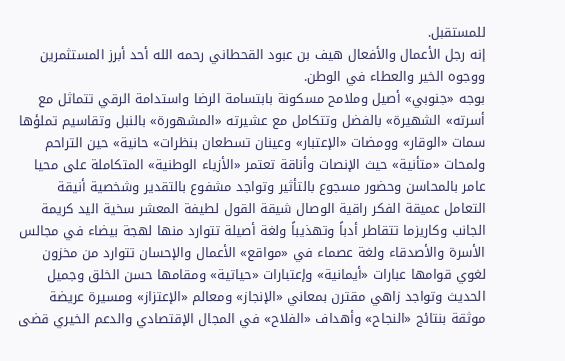للمستقبل.
إنه رجل الأعمال والأفعال هيف بن عبود القحطاني رحمه الله أحد أبرز المستثمرين ووجوه الخير والعطاء في الوطن.
بوجه «جنوبي» أصيل وملامح مسكونة بابتسامة الرضا واستدامة الرقي تتماثل مع أسرته» الشهيرة» بالفضل وتتكامل مع عشيرته «المشهورة» بالنبل وتقاسيم تملؤها سمات «الوقار» وومضات «الإعتبار» وعينان تسطعان بنظرات» حانية» حين التراحم ولمحات «متأنية» حيث الإنصات وأناقة تعتمر «الأزياء الوطنية» المتكاملة على محيا عامر بالمحاسن وحضور مسجوع بالتأثير وتواجد مشفوع بالتقدير وشخصية أنيقة التعامل عميقة الفكر راقية الوصال شيقة القول لطيفة المعشر سخية اليد كريمة الجانب وكاريزما تتقاطر أدباً وتهذيباً ولغة أصيلة تتوارد منها لهجة بيضاء في مجالس الأسرة والأصدقاء ولغة عصماء في «مواقع» الأعمال والإحسان تتوارد من مخزون لغوي قوامها عبارات «أيمانية» وإعتبارات «حياتية» ومقامها حسن الخلق وجميل الحديث وتواجد زاهي مقترن بمعاني «الإنجاز» ومعالم «الإعتزاز» ومسيرة عريضة موثقة بنتائج «النجاح» وأهداف «الفلاح» في المجال الإقتصادي والدعم الخيري قضى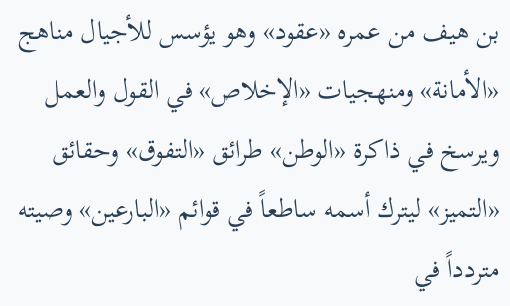بن هيف من عمره «عقود» وهو يؤسس للأجيال مناهج «الأمانة» ومنهجيات «الإخلاص» في القول والعمل ويرسخ في ذاكرة «الوطن» طرائق «التفوق» وحقائق «التميز» ليترك أسمه ساطعاً في قوائم «البارعين» وصيته متردداً في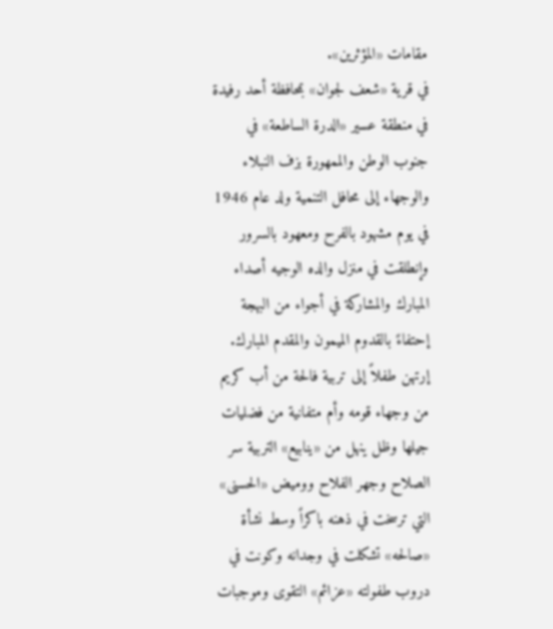مقامات «المؤثرين».
في قرية «شعف لجوان» بمحافظة أحد رفيدة في منطقة عسير «الدرة الساطعة» في جنوب الوطن والممهورة بزف النبلاء والوجهاء إلى محافل التنمية ولد عام 1946 في يوم مشهود بالفرح ومعهود بالسرور وإنطلقت في منزل والده الوجيه أصداء المبارك والمشاركة في أجواء من البهجة إحتفاءً بالقدوم الميمون والمقدم المبارك.
إرتهن طفلاً إلى تربية فالحة من أب كريم من وجهاء قومه وأم متفانية من فضليات جيلها وظل ينهل من «ينابيع» التربية سر الصلاح وجهر الفلاح ووميض «الحسنى» التي ترسخت في ذهنه باكراً وسط نشأة «صالحه» تشكلت في وجدانه وكونت في دروب طفولته «عزائم» التقوى وموجبات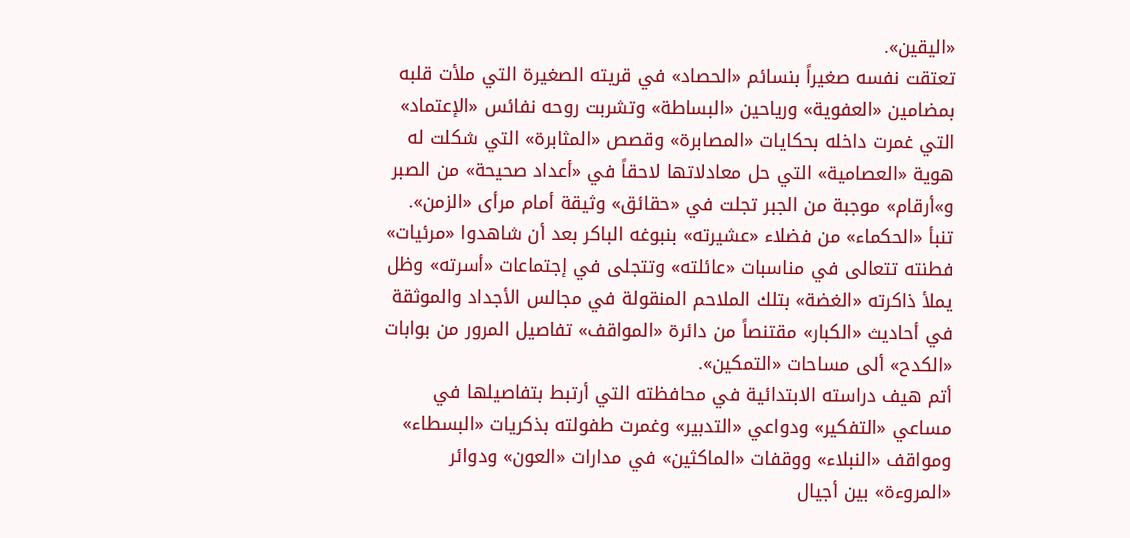«اليقين».
تعتقت نفسه صغيراً بنسائم «الحصاد» في قريته الصغيرة التي ملأت قلبه بمضامين «العفوية» ورياحين «البساطة» وتشربت روحه نفائس «الإعتماد» التي غمرت داخله بحكايات «المصابرة» وقصص «المثابرة» التي شكلت له هوية «العصامية» التي حل معادلاتها لاحقاً في «أعداد صحيحة» من الصبر و»أرقام» موجبة من الجبر تجلت في «حقائق» وثيقة أمام مرأى «الزمن».
تنبأ «الحكماء» من فضلاء «عشيرته» بنبوغه الباكر بعد أن شاهدوا «مرئيات» فطنته تتعالى في مناسبات «عائلته» وتتجلى في إجتماعات «أسرته» وظل يملأ ذاكرته «الغضة» بتلك الملاحم المنقولة في مجالس الأجداد والموثقة في أحاديث «الكبار» مقتنصاً من دائرة «المواقف» تفاصيل المرور من بوابات «الكدح» ألى مساحات «التمكين».
أتم هيف دراسته الابتدائية في محافظته التي أرتبط بتفاصيلها في مساعي «التفكير» ودواعي «التدبير» وغمرت طفولته بذكريات «البسطاء» ومواقف «النبلاء» ووقفات «الماكثين» في مدارات «العون» ودوائر «المروءة» بين أجيال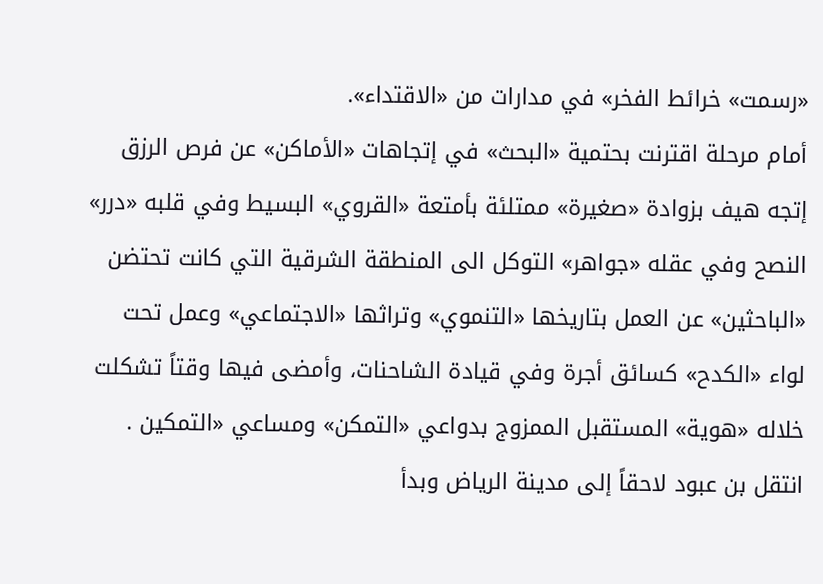«رسمت» خرائط الفخر» في مدارات من «الاقتداء».
أمام مرحلة اقترنت بحتمية «البحث» في إتجاهات «الأماكن» عن فرص الرزق إتجه هيف بزوادة «صغيرة» ممتلئة بأمتعة «القروي» البسيط وفي قلبه «درر» النصح وفي عقله «جواهر» التوكل الى المنطقة الشرقية التي كانت تحتضن «الباحثين» عن العمل بتاريخها «التنموي» وتراثها «الاجتماعي» وعمل تحت لواء «الكدح» كسائق أجرة وفي قيادة الشاحنات، وأمضى فيها وقتاً تشكلت خلاله «هوية» المستقبل الممزوج بدواعي «التمكن» ومساعي «التمكين . انتقل بن عبود لاحقاً إلى مدينة الرياض وبدأ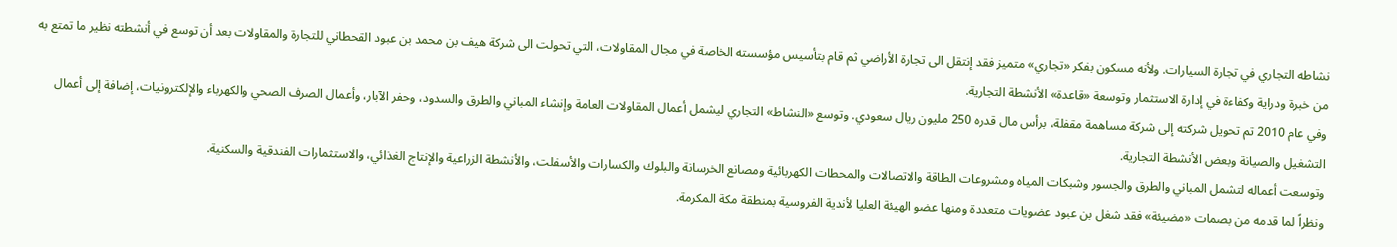نشاطه التجاري في تجارة السيارات. ولأنه مسكون بفكر «تجاري» متميز فقد إنتقل الى تجارة الأراضي ثم قام بتأسيس مؤسسته الخاصة في مجال المقاولات، التي تحولت الى شركة هيف بن محمد بن عبود القحطاني للتجارة والمقاولات بعد أن توسع في أنشطته نظير ما تمتع به من خبرة ودراية وكفاءة في إدارة الاستثمار وتوسعة «قاعدة» الأنشطة التجارية.
وفي عام 2010 تم تحويل شركته إلى شركة مساهمة مقفلة، برأس مال قدره 250 مليون ريال سعودي. وتوسع «النشاط» التجاري ليشمل أعمال المقاولات العامة وإنشاء المباني والطرق والسدود، وحفر الآبار، وأعمال الصرف الصحي والكهرباء والإلكترونيات، إضافة إلى أعمال التشغيل والصيانة وبعض الأنشطة التجارية.
وتوسعت أعماله لتشمل المباني والطرق والجسور وشبكات المياه ومشروعات الطاقة والاتصالات والمحطات الكهربائية ومصانع الخرسانة والبلوك والكسارات والأسفلت، والأنشطة الزراعية والإنتاج الغذائي، والاستثمارات الفندقية والسكنية.
ونظراً لما قدمه من بصمات «مضيئة» فقد شغل بن عبود عضويات متعددة ومنها عضو الهيئة العليا لأندية الفروسية بمنطقة مكة المكرمة.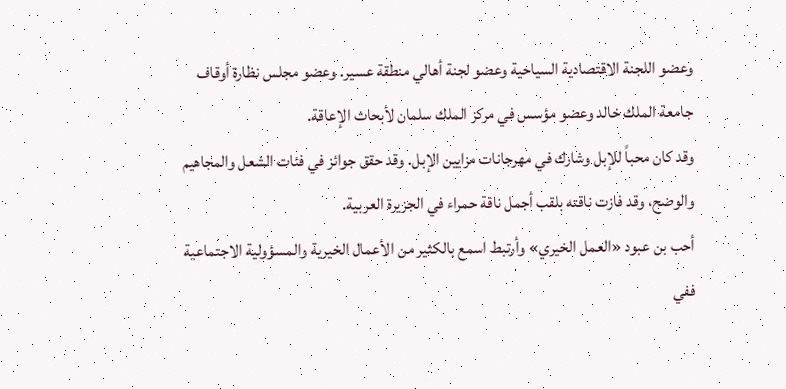وعضو اللجنة الاقتصادية السياحية وعضو لجنة أهالي منطقة عسير. وعضو مجلس نظارة أوقاف جامعة الملك خالد وعضو مؤسس في مركز الملك سلمان لأبحاث الإعاقة.
وقد كان محباً للإبل وشارك في مهرجانات مزايين الإبل. وقد حقق جوائز في فئات الشعل والمجاهيم والوضح، وقد فازت ناقته بلقب أجمل ناقة حمراء في الجزيرة العربية.
أحب بن عبود «العمل الخيري» وأرتبط اسمع بالكثير من الأعمال الخيرية والمسؤولية الاجتماعية ففي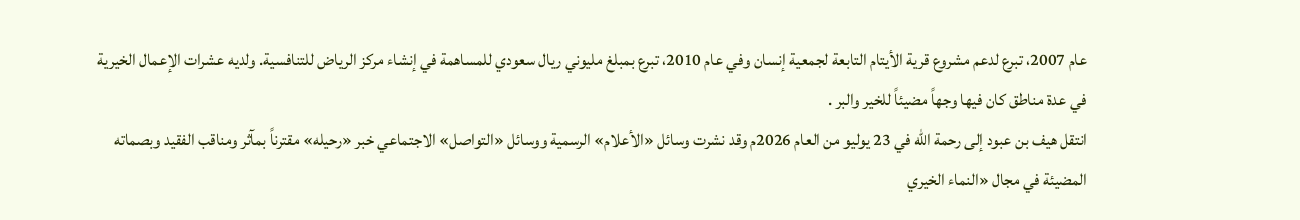عام 2007، تبرع لدعم مشروع قرية الأيتام التابعة لجمعية إنسان وفي عام 2010، تبرع بمبلغ مليوني ريال سعودي للمساهمة في إنشاء مركز الرياض للتنافسية. ولديه عشرات الإعمال الخيرية في عدة مناطق كان فيها وجهاً مضيئاً للخير والبر .
انتقل هيف بن عبود إلى رحمة الله في 23 يوليو من العام 2026م وقد نشرت وسائل «الأعلام» الرسمية ووسائل «التواصل» الاجتماعي خبر «رحيله» مقترناً بمآثر ومناقب الفقيد وبصماته المضيئة في مجال «النماء الخيري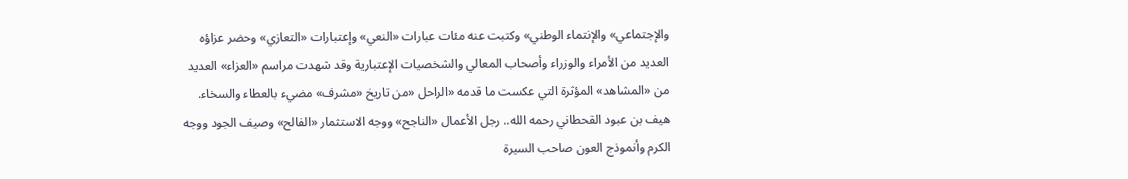والإجتماعي» والإنتماء الوطني» وكتبت عنه مئات عبارات «النعي» وإعتبارات «التعازي» وحضر عزاؤه العديد من الأمراء والوزراء وأصحاب المعالي والشخصيات الإعتبارية وقد شهدت مراسم «العزاء» العديد من «المشاهد» المؤثرة التي عكست ما قدمه «الراحل «من تاريخ «مشرف» مضيء بالعطاء والسخاء.
هيف بن عبود القحطاني رحمه الله.. رجل الأعمال «الناجح» ووجه الاستثمار «الفالح» وصيف الجود ووجه الكرم وأنموذج العون صاحب السيرة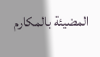المضيئة بالمكارم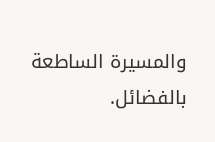والمسيرة الساطعة بالفضائل.